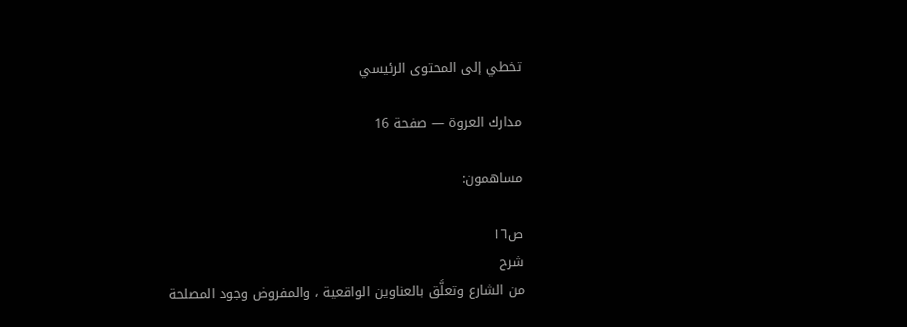تخطي إلى المحتوى الرئيسي

مدارك العروة — صفحة 16

مساهمون:

ص١٦
شرح
من الشارع وتعلَّق بالعناوين الواقعية ، والمفروض وجود المصلحة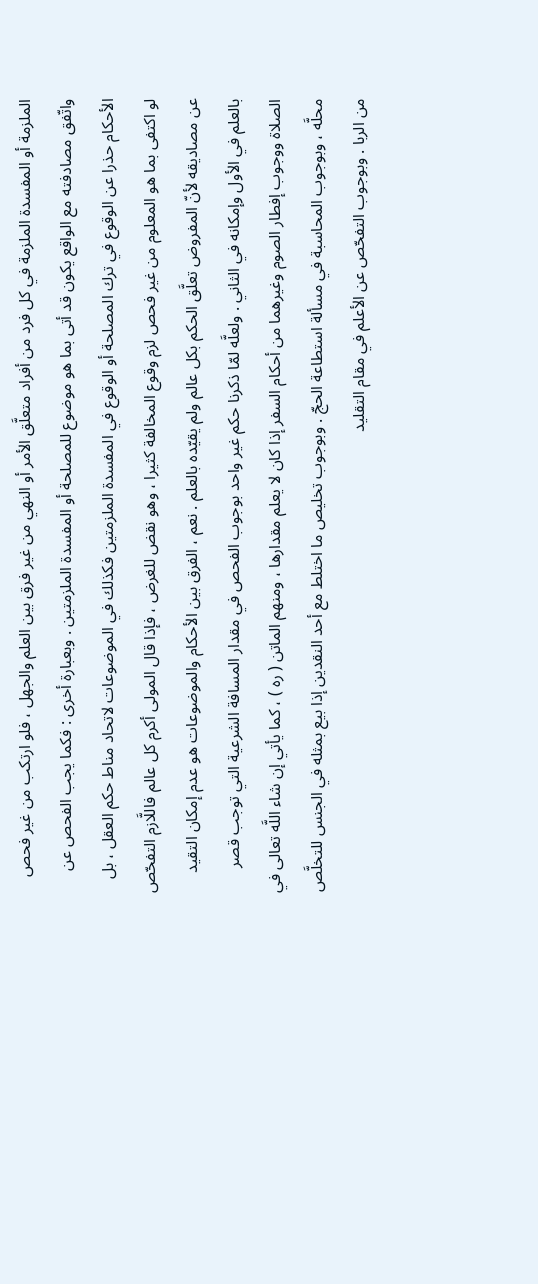الملزمة أو المفسدة الملزمة في كل فرد من أفراد متعلَّق الأمر أو النهي من غير فرق بين العلم والجهل ، فلو ارتكب من غير فحص واتّفق مصادفته مع الواقع يكون قد أتى بما هو موضوع للمصلحة أو المفسدة الملزمتين . وبعبارة أخرى : فكما يجب الفحص عن الأحكام حذرا عن الوقوع في ترك المصلحة أو الوقوع في المفسدة الملزمتين فكذلك في الموضوعات لاتحاد مناط حكم العقل ، بل لو اكتفى بما هو المعلوم من غير فحص لزم وقوع المخالفة كثيرا ، وهو نقض للغرض ، فإذا قال المولى أكرم كل عالم فاللَّازم التفحّص عن مصاديقه لأنّ المفروض تعلَّق الحكم بكل عالم ولم يقيّده بالعلم . نعم ، الفرق بين الأحكام والموضوعات هو عدم إمكان التقيد بالعلم في الأول وإمكانه في الثاني . ولعلَّه لمّا ذكرنا حكم غير واحد بوجوب الفحص في مقدار المسافة الشرعية التي توجب قصر الصلاة ووجوب إفطار الصوم وغيرهما من أحكام السفر إذا كان لا يعلم مقدارها ، ومنهم الماتن ( ره ) ، كما يأتي إن شاء اللَّه تعالى في محلَّه ، وبوجوب المحاسبة في مسألة استطاعة الحجّ . وبوجوب تخليص ما اختلط مع أحد النقدين إذا بيع بمثله في الجنس للتخلَّص من الربا . وبوجوب التفحّص عن الأعلم في مقام التقليد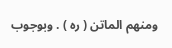ومنهم الماتن ( ره ) . وبوجوب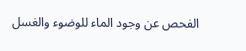الفحص عن وجود الماء للوضوء والغسل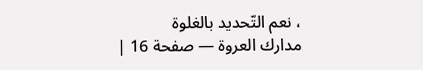، نعم التّحديد بالغلوة
مدارك العروة — صفحة 16 |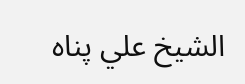الشيخ علي پناه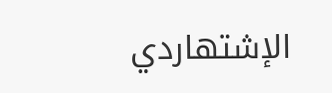الإشتهاردي